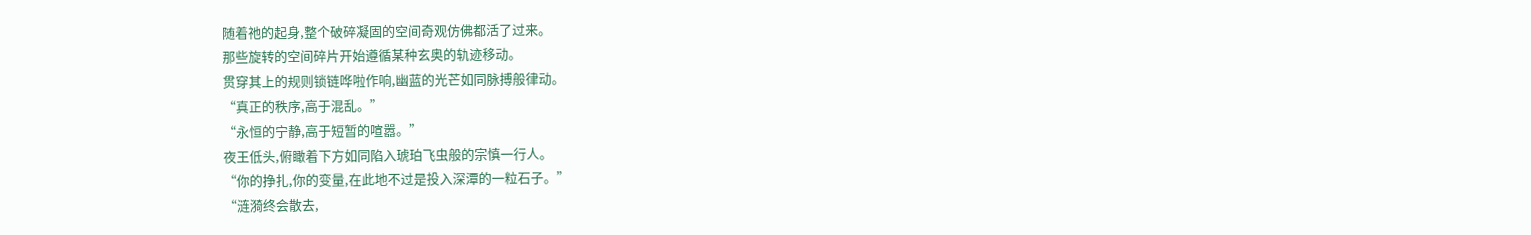随着祂的起身,整个破碎凝固的空间奇观仿佛都活了过来。
那些旋转的空间碎片开始遵循某种玄奥的轨迹移动。
贯穿其上的规则锁链哗啦作响,幽蓝的光芒如同脉搏般律动。
“真正的秩序,高于混乱。”
“永恒的宁静,高于短暂的喧嚣。”
夜王低头,俯瞰着下方如同陷入琥珀飞虫般的宗慎一行人。
“你的挣扎,你的变量,在此地不过是投入深潭的一粒石子。”
“涟漪终会散去,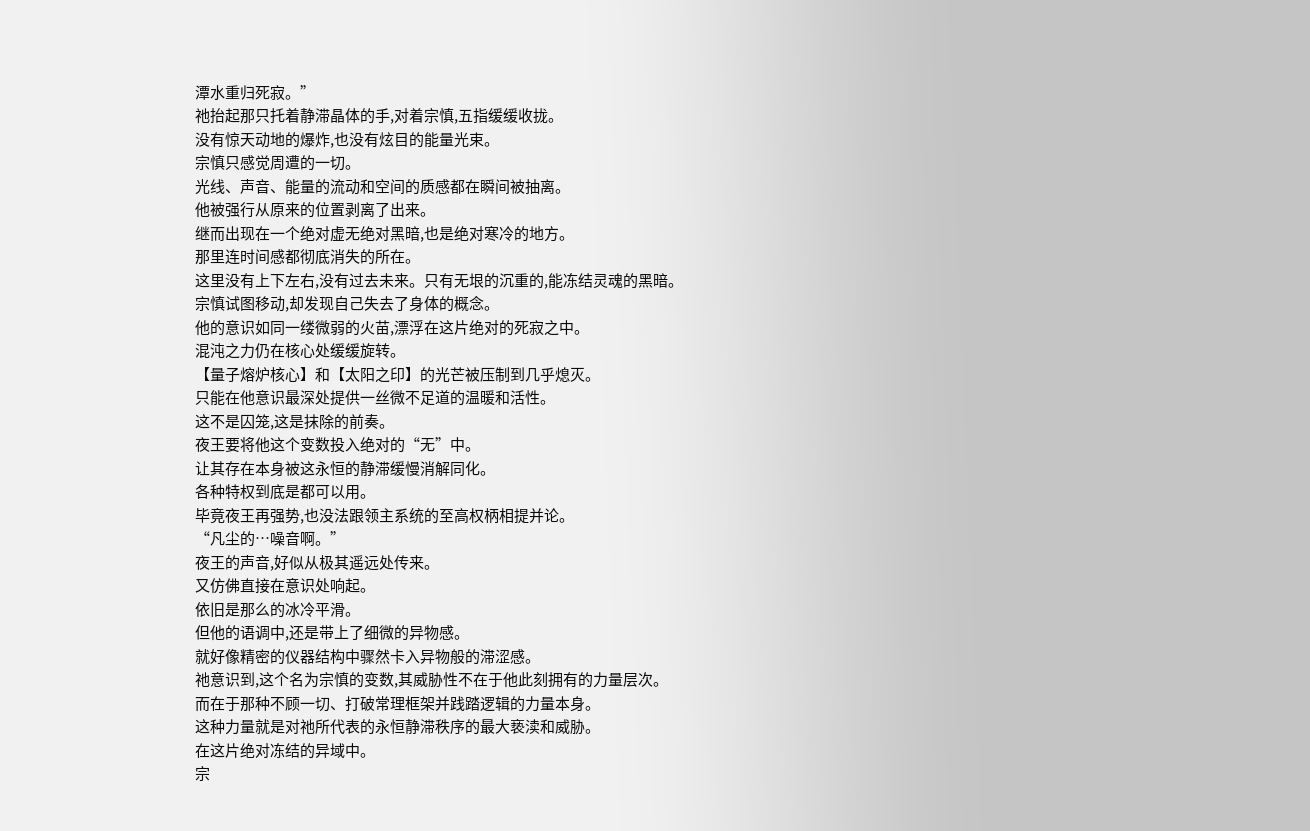潭水重归死寂。”
祂抬起那只托着静滞晶体的手,对着宗慎,五指缓缓收拢。
没有惊天动地的爆炸,也没有炫目的能量光束。
宗慎只感觉周遭的一切。
光线、声音、能量的流动和空间的质感都在瞬间被抽离。
他被强行从原来的位置剥离了出来。
继而出现在一个绝对虚无绝对黑暗,也是绝对寒冷的地方。
那里连时间感都彻底消失的所在。
这里没有上下左右,没有过去未来。只有无垠的沉重的,能冻结灵魂的黑暗。
宗慎试图移动,却发现自己失去了身体的概念。
他的意识如同一缕微弱的火苗,漂浮在这片绝对的死寂之中。
混沌之力仍在核心处缓缓旋转。
【量子熔炉核心】和【太阳之印】的光芒被压制到几乎熄灭。
只能在他意识最深处提供一丝微不足道的温暖和活性。
这不是囚笼,这是抹除的前奏。
夜王要将他这个变数投入绝对的“无”中。
让其存在本身被这永恒的静滞缓慢消解同化。
各种特权到底是都可以用。
毕竟夜王再强势,也没法跟领主系统的至高权柄相提并论。
“凡尘的…噪音啊。”
夜王的声音,好似从极其遥远处传来。
又仿佛直接在意识处响起。
依旧是那么的冰冷平滑。
但他的语调中,还是带上了细微的异物感。
就好像精密的仪器结构中骤然卡入异物般的滞涩感。
祂意识到,这个名为宗慎的变数,其威胁性不在于他此刻拥有的力量层次。
而在于那种不顾一切、打破常理框架并践踏逻辑的力量本身。
这种力量就是对祂所代表的永恒静滞秩序的最大亵渎和威胁。
在这片绝对冻结的异域中。
宗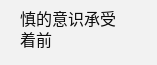慎的意识承受着前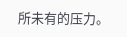所未有的压力。